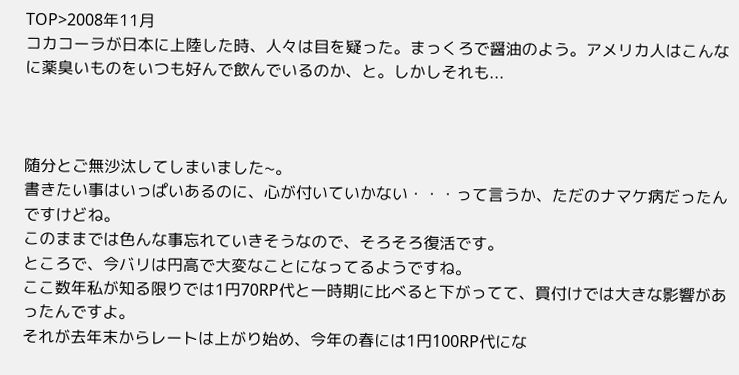TOP>2008年11月
コカコーラが日本に上陸した時、人々は目を疑った。まっくろで醤油のよう。アメリカ人はこんなに薬臭いものをいつも好んで飲んでいるのか、と。しかしそれも...



随分とご無沙汰してしまいました~。
書きたい事はいっぱいあるのに、心が付いていかない・・・って言うか、ただのナマケ病だったんですけどね。
このままでは色んな事忘れていきそうなので、そろそろ復活です。
ところで、今バリは円高で大変なことになってるようですね。
ここ数年私が知る限りでは1円70RP代と一時期に比べると下がってて、買付けでは大きな影響があったんですよ。
それが去年末からレートは上がり始め、今年の春には1円100RP代にな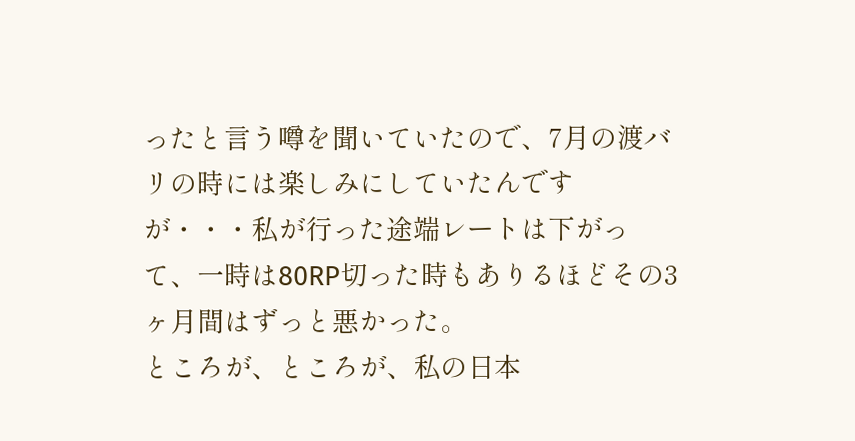ったと言う噂を聞いていたので、7月の渡バリの時には楽しみにしていたんですが・・・私が行った途端レートは下がって、一時は80RP切った時もありるほどその3ヶ月間はずっと悪かった。
ところが、ところが、私の日本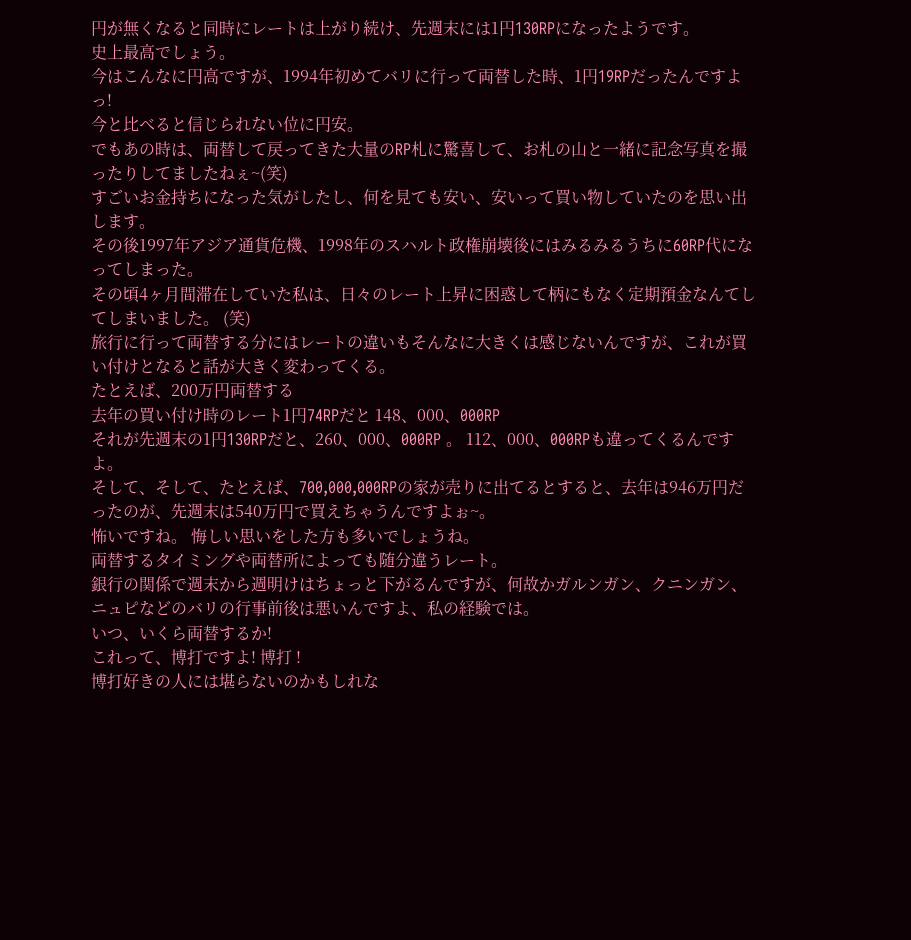円が無くなると同時にレートは上がり続け、先週末には1円130RPになったようです。
史上最高でしょう。
今はこんなに円高ですが、1994年初めてバリに行って両替した時、1円19RPだったんですよっ!
今と比べると信じられない位に円安。
でもあの時は、両替して戻ってきた大量のRP札に驚喜して、お札の山と一緒に記念写真を撮ったりしてましたねぇ~(笑)
すごいお金持ちになった気がしたし、何を見ても安い、安いって買い物していたのを思い出します。
その後1997年アジア通貨危機、1998年のスハルト政権崩壊後にはみるみるうちに60RP代になってしまった。
その頃4ヶ月間滞在していた私は、日々のレート上昇に困惑して柄にもなく定期預金なんてしてしまいました。 (笑)
旅行に行って両替する分にはレートの違いもそんなに大きくは感じないんですが、これが買い付けとなると話が大きく変わってくる。
たとえば、200万円両替する
去年の買い付け時のレート1円74RPだと 148、000、000RP
それが先週末の1円130RPだと、260、000、000RP 。 112、000、000RPも違ってくるんですよ。
そして、そして、たとえば、700,000,000RPの家が売りに出てるとすると、去年は946万円だったのが、先週末は540万円で買えちゃうんですよぉ~。
怖いですね。 悔しい思いをした方も多いでしょうね。
両替するタイミングや両替所によっても随分違うレート。
銀行の関係で週末から週明けはちょっと下がるんですが、何故かガルンガン、クニンガン、ニュピなどのバリの行事前後は悪いんですよ、私の経験では。
いつ、いくら両替するか!
これって、博打ですよ! 博打 !
博打好きの人には堪らないのかもしれな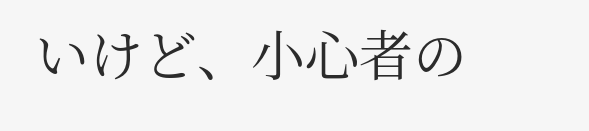いけど、小心者の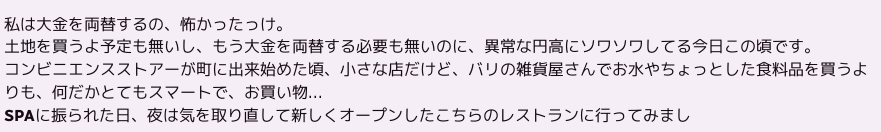私は大金を両替するの、怖かったっけ。
土地を買うよ予定も無いし、もう大金を両替する必要も無いのに、異常な円高にソワソワしてる今日この頃です。
コンビニエンスストアーが町に出来始めた頃、小さな店だけど、バリの雑貨屋さんでお水やちょっとした食料品を買うよりも、何だかとてもスマートで、お買い物...
SPAに振られた日、夜は気を取り直して新しくオープンしたこちらのレストランに行ってみまし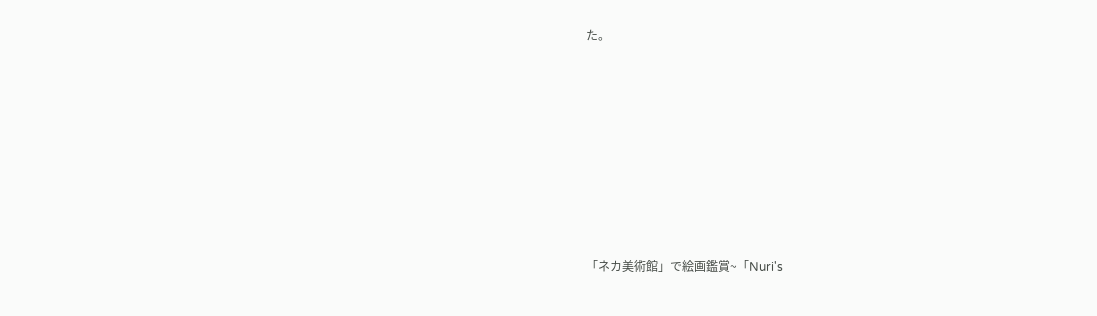た。









「ネカ美術館」で絵画鑑賞~「Nuri's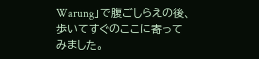Warung」で腹ごしらえの後、歩いてすぐのここに寄ってみました。